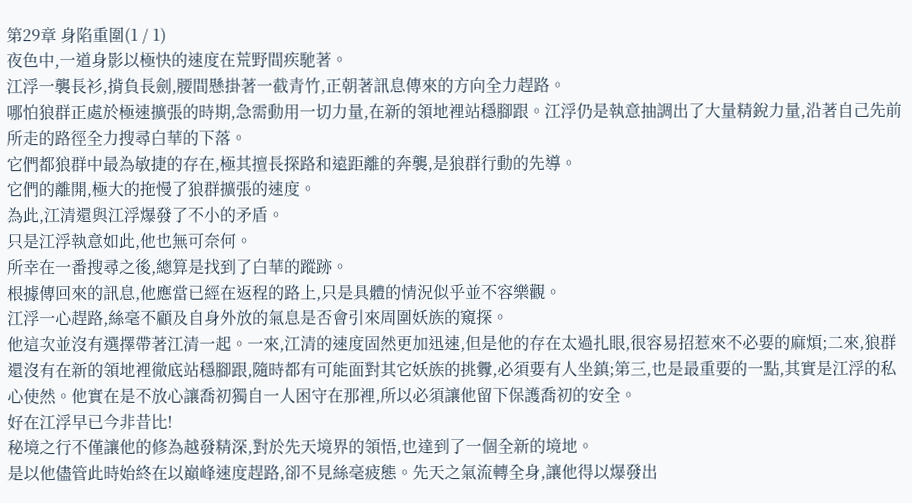第29章 身陷重圍(1 / 1)
夜色中,一道身影以極快的速度在荒野間疾馳著。
江浮一襲長衫,揹負長劍,腰間懸掛著一截青竹,正朝著訊息傳來的方向全力趕路。
哪怕狼群正處於極速擴張的時期,急需動用一切力量,在新的領地裡站穩腳跟。江浮仍是執意抽調出了大量精銳力量,沿著自己先前所走的路徑全力搜尋白華的下落。
它們都狼群中最為敏捷的存在,極其擅長探路和遠距離的奔襲,是狼群行動的先導。
它們的離開,極大的拖慢了狼群擴張的速度。
為此,江清還與江浮爆發了不小的矛盾。
只是江浮執意如此,他也無可奈何。
所幸在一番搜尋之後,總算是找到了白華的蹤跡。
根據傳回來的訊息,他應當已經在返程的路上,只是具體的情況似乎並不容樂觀。
江浮一心趕路,絲毫不顧及自身外放的氣息是否會引來周圍妖族的窺探。
他這次並沒有選擇帶著江清一起。一來,江清的速度固然更加迅速,但是他的存在太過扎眼,很容易招惹來不必要的麻煩;二來,狼群還沒有在新的領地裡徹底站穩腳跟,隨時都有可能面對其它妖族的挑釁,必須要有人坐鎮;第三,也是最重要的一點,其實是江浮的私心使然。他實在是不放心讓喬初獨自一人困守在那裡,所以必須讓他留下保護喬初的安全。
好在江浮早已今非昔比!
秘境之行不僅讓他的修為越發精深,對於先天境界的領悟,也達到了一個全新的境地。
是以他儘管此時始終在以巔峰速度趕路,卻不見絲毫疲態。先天之氣流轉全身,讓他得以爆發出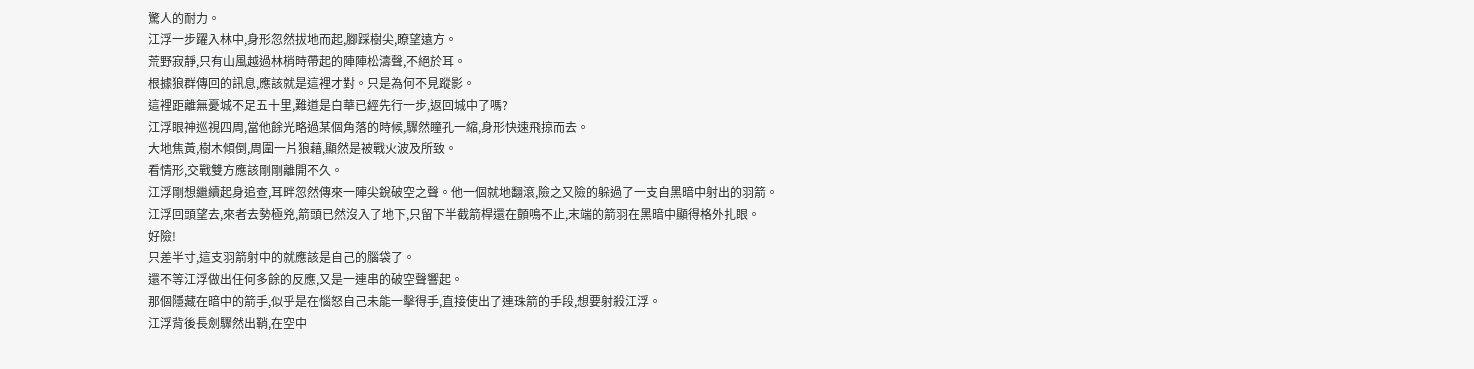驚人的耐力。
江浮一步躍入林中,身形忽然拔地而起,腳踩樹尖,瞭望遠方。
荒野寂靜,只有山風越過林梢時帶起的陣陣松濤聲,不絕於耳。
根據狼群傳回的訊息,應該就是這裡才對。只是為何不見蹤影。
這裡距離無憂城不足五十里,難道是白華已經先行一步,返回城中了嗎?
江浮眼神巡視四周,當他餘光略過某個角落的時候,驟然瞳孔一縮,身形快速飛掠而去。
大地焦黃,樹木傾倒,周圍一片狼藉,顯然是被戰火波及所致。
看情形,交戰雙方應該剛剛離開不久。
江浮剛想繼續起身追查,耳畔忽然傳來一陣尖銳破空之聲。他一個就地翻滾,險之又險的躲過了一支自黑暗中射出的羽箭。
江浮回頭望去,來者去勢極兇,箭頭已然沒入了地下,只留下半截箭桿還在顫鳴不止,末端的箭羽在黑暗中顯得格外扎眼。
好險!
只差半寸,這支羽箭射中的就應該是自己的腦袋了。
還不等江浮做出任何多餘的反應,又是一連串的破空聲響起。
那個隱藏在暗中的箭手,似乎是在惱怒自己未能一擊得手,直接使出了連珠箭的手段,想要射殺江浮。
江浮背後長劍驟然出鞘,在空中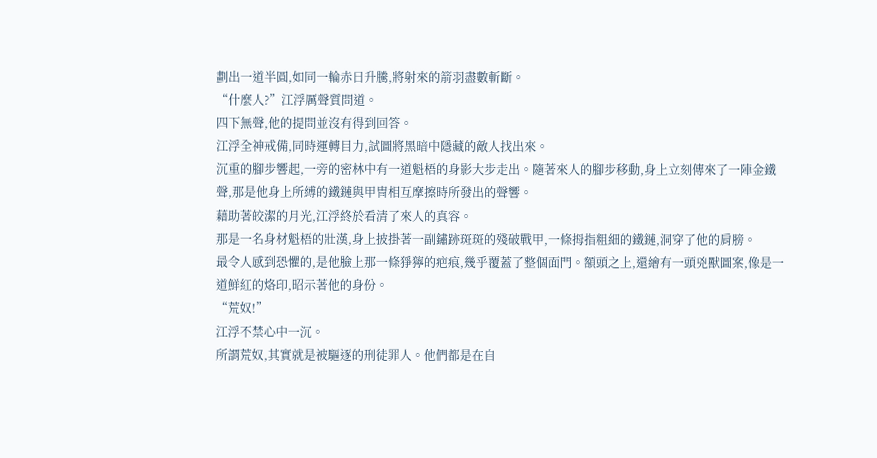劃出一道半圓,如同一輪赤日升騰,將射來的箭羽盡數斬斷。
“什麼人?”江浮厲聲質問道。
四下無聲,他的提問並沒有得到回答。
江浮全神戒備,同時運轉目力,試圖將黑暗中隱藏的敵人找出來。
沉重的腳步響起,一旁的密林中有一道魁梧的身影大步走出。隨著來人的腳步移動,身上立刻傳來了一陣金鐵聲,那是他身上所縛的鐵鏈與甲冑相互摩擦時所發出的聲響。
藉助著皎潔的月光,江浮終於看清了來人的真容。
那是一名身材魁梧的壯漢,身上披掛著一副鏽跡斑斑的殘破戰甲,一條拇指粗細的鐵鏈,洞穿了他的肩膀。
最令人感到恐懼的,是他臉上那一條猙獰的疤痕,幾乎覆蓋了整個面門。額頭之上,還繪有一頭兇獸圖案,像是一道鮮紅的烙印,昭示著他的身份。
“荒奴!”
江浮不禁心中一沉。
所謂荒奴,其實就是被驅逐的刑徒罪人。他們都是在自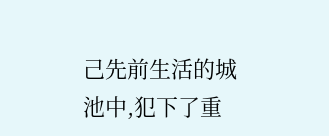己先前生活的城池中,犯下了重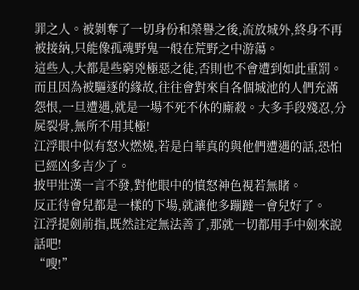罪之人。被剝奪了一切身份和榮譽之後,流放城外,終身不再被接納,只能像孤魂野鬼一般在荒野之中游蕩。
這些人,大都是些窮兇極惡之徒,否則也不會遭到如此重罰。
而且因為被驅逐的緣故,往往會對來自各個城池的人們充滿怨恨,一旦遭遇,就是一場不死不休的廝殺。大多手段殘忍,分屍裂骨,無所不用其極!
江浮眼中似有怒火燃燒,若是白華真的與他們遭遇的話,恐怕已經凶多吉少了。
披甲壯漢一言不發,對他眼中的憤怒神色視若無睹。
反正待會兒都是一樣的下場,就讓他多蹦躂一會兒好了。
江浮提劍前指,既然註定無法善了,那就一切都用手中劍來說話吧!
“嗖!”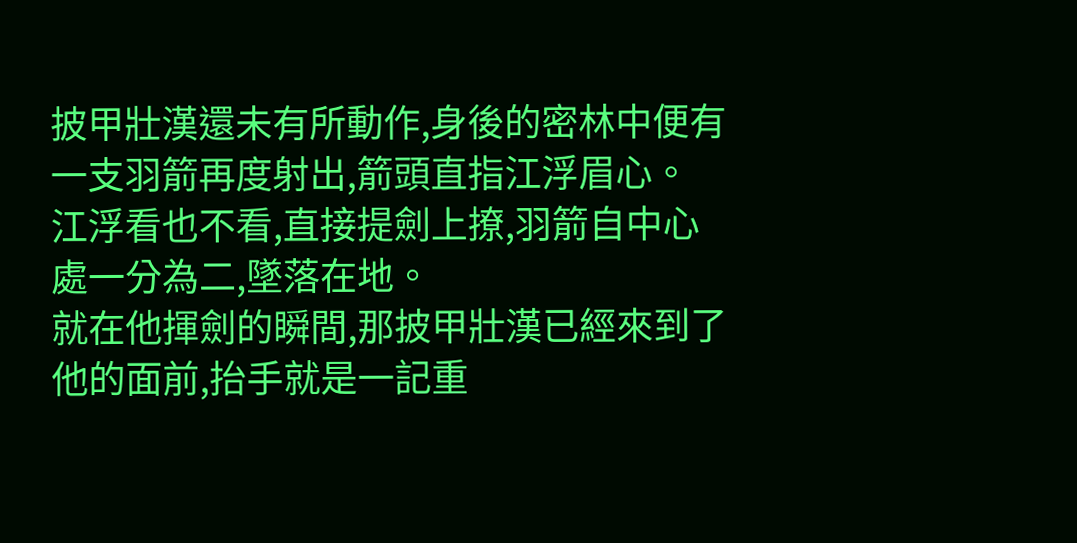披甲壯漢還未有所動作,身後的密林中便有一支羽箭再度射出,箭頭直指江浮眉心。
江浮看也不看,直接提劍上撩,羽箭自中心處一分為二,墜落在地。
就在他揮劍的瞬間,那披甲壯漢已經來到了他的面前,抬手就是一記重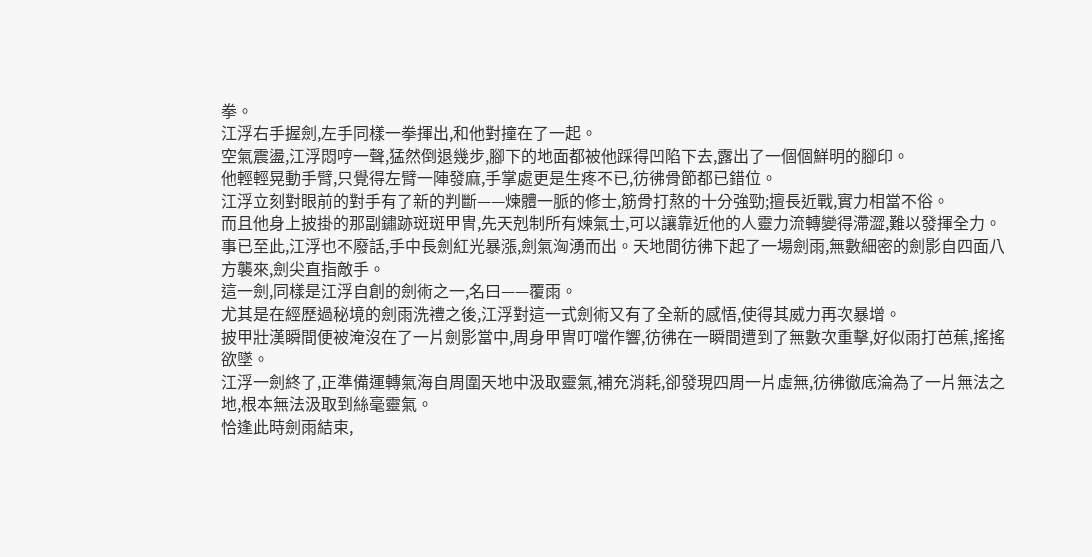拳。
江浮右手握劍,左手同樣一拳揮出,和他對撞在了一起。
空氣震盪,江浮悶哼一聲,猛然倒退幾步,腳下的地面都被他踩得凹陷下去,露出了一個個鮮明的腳印。
他輕輕晃動手臂,只覺得左臂一陣發麻,手掌處更是生疼不已,彷彿骨節都已錯位。
江浮立刻對眼前的對手有了新的判斷——煉體一脈的修士,筋骨打熬的十分強勁;擅長近戰,實力相當不俗。
而且他身上披掛的那副鏽跡斑斑甲冑,先天剋制所有煉氣士,可以讓靠近他的人靈力流轉變得滯澀,難以發揮全力。
事已至此,江浮也不廢話,手中長劍紅光暴漲,劍氣洶湧而出。天地間彷彿下起了一場劍雨,無數細密的劍影自四面八方襲來,劍尖直指敵手。
這一劍,同樣是江浮自創的劍術之一,名曰——覆雨。
尤其是在經歷過秘境的劍雨洗禮之後,江浮對這一式劍術又有了全新的感悟,使得其威力再次暴增。
披甲壯漢瞬間便被淹沒在了一片劍影當中,周身甲冑叮噹作響,彷彿在一瞬間遭到了無數次重擊,好似雨打芭蕉,搖搖欲墜。
江浮一劍終了,正準備運轉氣海自周圍天地中汲取靈氣,補充消耗,卻發現四周一片虛無,彷彿徹底淪為了一片無法之地,根本無法汲取到絲毫靈氣。
恰逢此時劍雨結束,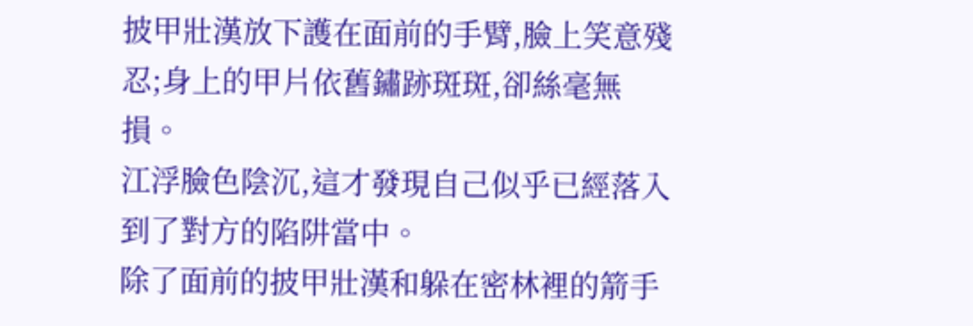披甲壯漢放下護在面前的手臂,臉上笑意殘忍;身上的甲片依舊鏽跡斑斑,卻絲毫無損。
江浮臉色陰沉,這才發現自己似乎已經落入到了對方的陷阱當中。
除了面前的披甲壯漢和躲在密林裡的箭手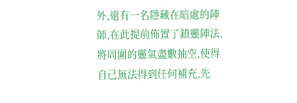外,還有一名隱藏在暗處的陣師,在此提前佈置了鎖靈陣法,將周圍的靈氣盡數抽空,使得自己無法得到任何補充,先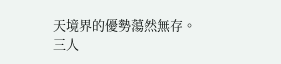天境界的優勢蕩然無存。
三人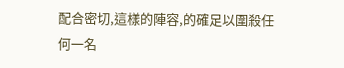配合密切,這樣的陣容,的確足以圍殺任何一名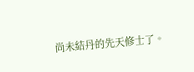尚未結丹的先天修士了。